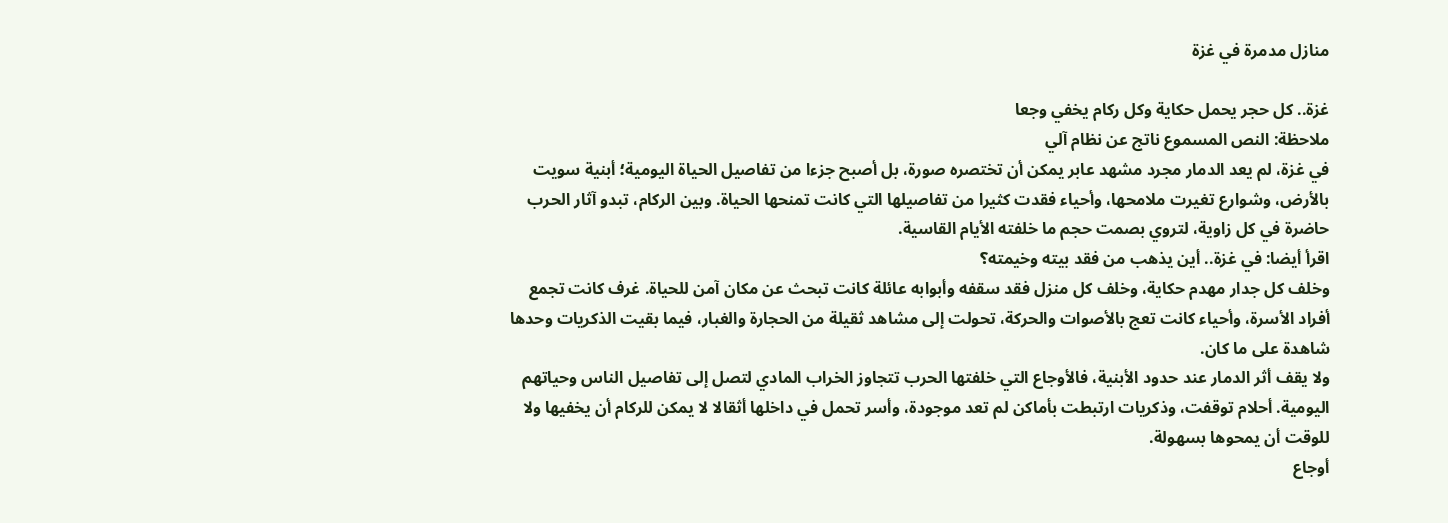منازل مدمرة في غزة

غزة.. كل حجر يحمل حكاية وكل ركام يخفي وجعا
ملاحظة: النص المسموع ناتج عن نظام آلي
في غزة، لم يعد الدمار مجرد مشهد عابر يمكن أن تختصره صورة، بل أصبح جزءا من تفاصيل الحياة اليومية؛ أبنية سويت بالأرض، وشوارع تغيرت ملامحها، وأحياء فقدت كثيرا من تفاصيلها التي كانت تمنحها الحياة. وبين الركام، تبدو آثار الحرب حاضرة في كل زاوية، لتروي بصمت حجم ما خلفته الأيام القاسية.
اقرأ أيضا: في غزة.. أين يذهب من فقد بيته وخيمته؟
وخلف كل جدار مهدم حكاية، وخلف كل منزل فقد سقفه وأبوابه عائلة كانت تبحث عن مكان آمن للحياة. غرف كانت تجمع أفراد الأسرة، وأحياء كانت تعج بالأصوات والحركة، تحولت إلى مشاهد ثقيلة من الحجارة والغبار، فيما بقيت الذكريات وحدها شاهدة على ما كان.
ولا يقف أثر الدمار عند حدود الأبنية، فالأوجاع التي خلفتها الحرب تتجاوز الخراب المادي لتصل إلى تفاصيل الناس وحياتهم اليومية. أحلام توقفت، وذكريات ارتبطت بأماكن لم تعد موجودة، وأسر تحمل في داخلها أثقالا لا يمكن للركام أن يخفيها ولا للوقت أن يمحوها بسهولة.
أوجاع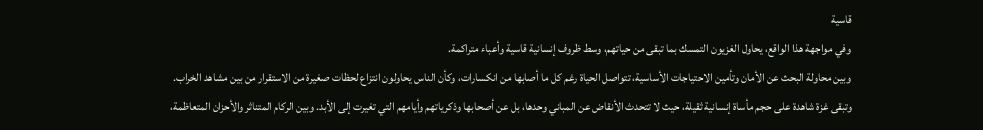قاسية
وفي مواجهة هذا الواقع، يحاول الغزيون التمسك بما تبقى من حياتهم، وسط ظروف إنسانية قاسية وأعباء متراكمة.
وبين محاولة البحث عن الأمان وتأمين الاحتياجات الأساسية، تتواصل الحياة رغم كل ما أصابها من انكسارات، وكأن الناس يحاولون انتزاع لحظات صغيرة من الاستقرار من بين مشاهد الخراب.
وتبقى غزة شاهدة على حجم مأساة إنسانية ثقيلة، حيث لا تتحدث الأنقاض عن المباني وحدها، بل عن أصحابها وذكرياتهم وأيامهم التي تغيرت إلى الأبد. وبين الركام المتناثر والأحزان المتعاظمة،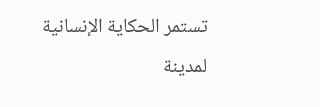تستمر الحكاية الإنسانية لمدينة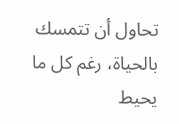تحاول أن تتمسك بالحياة، رغم كل ما يحيط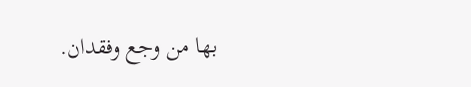بها من وجع وفقدان.